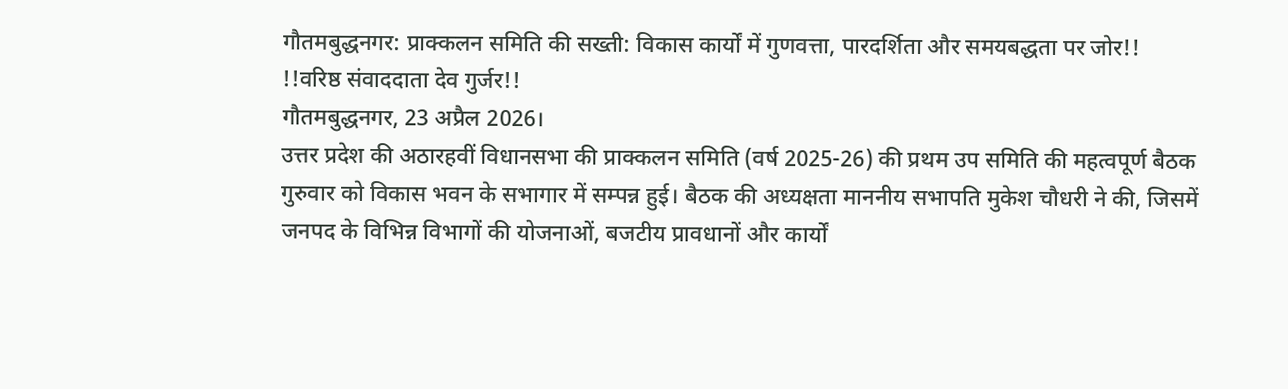गौतमबुद्धनगर: प्राक्कलन समिति की सख्ती: विकास कार्यों में गुणवत्ता, पारदर्शिता और समयबद्धता पर जोर!!
!!वरिष्ठ संवाददाता देव गुर्जर!!
गौतमबुद्धनगर, 23 अप्रैल 2026।
उत्तर प्रदेश की अठारहवीं विधानसभा की प्राक्कलन समिति (वर्ष 2025-26) की प्रथम उप समिति की महत्वपूर्ण बैठक गुरुवार को विकास भवन के सभागार में सम्पन्न हुई। बैठक की अध्यक्षता माननीय सभापति मुकेश चौधरी ने की, जिसमें जनपद के विभिन्न विभागों की योजनाओं, बजटीय प्रावधानों और कार्यों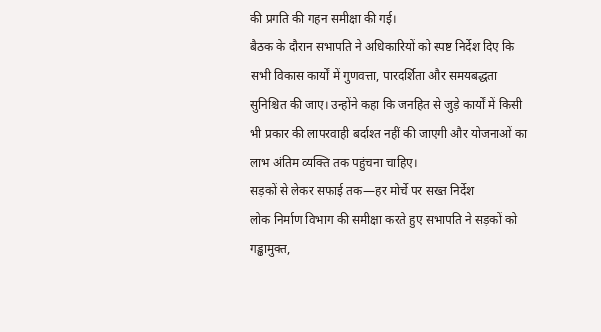की प्रगति की गहन समीक्षा की गई।
बैठक के दौरान सभापति ने अधिकारियों को स्पष्ट निर्देश दिए कि सभी विकास कार्यों में गुणवत्ता, पारदर्शिता और समयबद्धता सुनिश्चित की जाए। उन्होंने कहा कि जनहित से जुड़े कार्यों में किसी भी प्रकार की लापरवाही बर्दाश्त नहीं की जाएगी और योजनाओं का लाभ अंतिम व्यक्ति तक पहुंचना चाहिए।
सड़कों से लेकर सफाई तक—हर मोर्चे पर सख्त निर्देश
लोक निर्माण विभाग की समीक्षा करते हुए सभापति ने सड़कों को गड्ढामुक्त,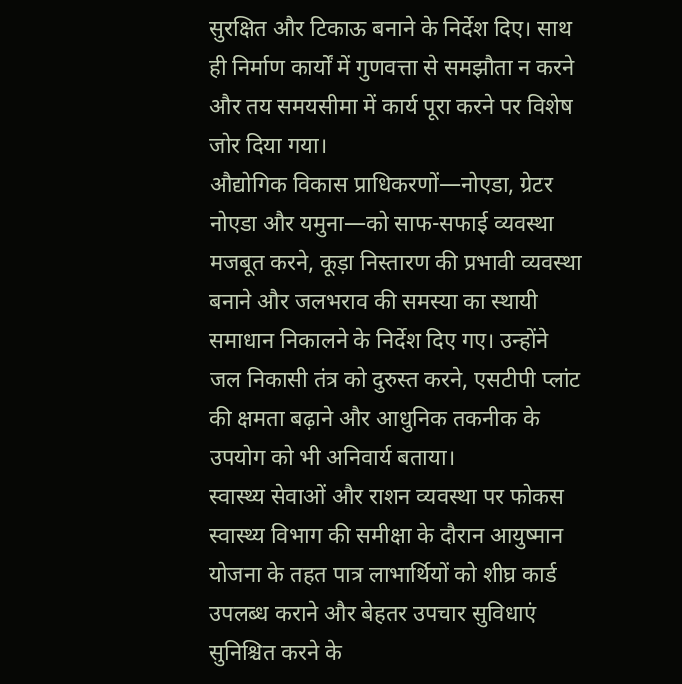सुरक्षित और टिकाऊ बनाने के निर्देश दिए। साथ ही निर्माण कार्यों में गुणवत्ता से समझौता न करने और तय समयसीमा में कार्य पूरा करने पर विशेष जोर दिया गया।
औद्योगिक विकास प्राधिकरणों—नोएडा, ग्रेटर नोएडा और यमुना—को साफ-सफाई व्यवस्था मजबूत करने, कूड़ा निस्तारण की प्रभावी व्यवस्था बनाने और जलभराव की समस्या का स्थायी समाधान निकालने के निर्देश दिए गए। उन्होंने जल निकासी तंत्र को दुरुस्त करने, एसटीपी प्लांट की क्षमता बढ़ाने और आधुनिक तकनीक के उपयोग को भी अनिवार्य बताया।
स्वास्थ्य सेवाओं और राशन व्यवस्था पर फोकस
स्वास्थ्य विभाग की समीक्षा के दौरान आयुष्मान योजना के तहत पात्र लाभार्थियों को शीघ्र कार्ड उपलब्ध कराने और बेहतर उपचार सुविधाएं सुनिश्चित करने के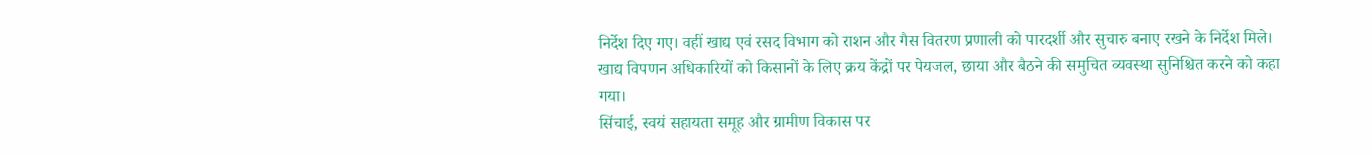निर्देश दिए गए। वहीं खाद्य एवं रसद विभाग को राशन और गैस वितरण प्रणाली को पारदर्शी और सुचारु बनाए रखने के निर्देश मिले।
खाद्य विपणन अधिकारियों को किसानों के लिए क्रय केंद्रों पर पेयजल, छाया और बैठने की समुचित व्यवस्था सुनिश्चित करने को कहा गया।
सिंचाई, स्वयं सहायता समूह और ग्रामीण विकास पर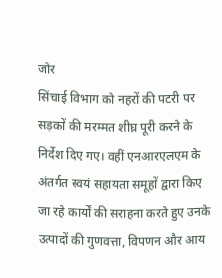जोर
सिंचाई विभाग को नहरों की पटरी पर सड़कों की मरम्मत शीघ्र पूरी करने के निर्देश दिए गए। वहीं एनआरएलएम के अंतर्गत स्वयं सहायता समूहों द्वारा किए जा रहे कार्यों की सराहना करते हुए उनके उत्पादों की गुणवत्ता, विपणन और आय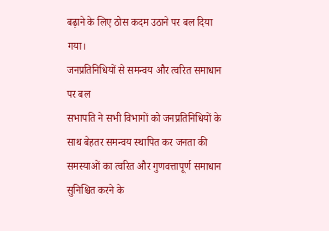बढ़ाने के लिए ठोस कदम उठाने पर बल दिया गया।
जनप्रतिनिधियों से समन्वय और त्वरित समाधान पर बल
सभापति ने सभी विभागों को जनप्रतिनिधियों के साथ बेहतर समन्वय स्थापित कर जनता की समस्याओं का त्वरित और गुणवत्तापूर्ण समाधान सुनिश्चित करने के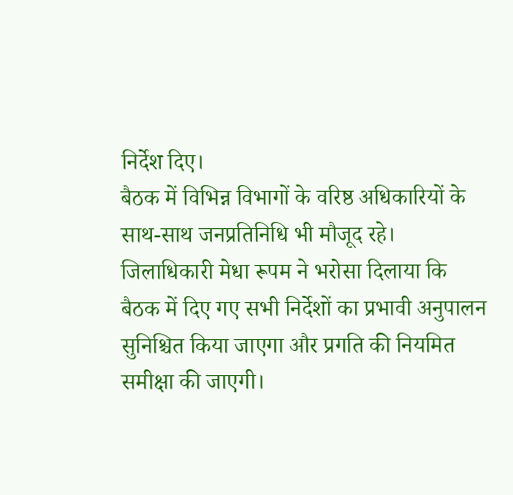निर्देश दिए।
बैठक में विभिन्न विभागों के वरिष्ठ अधिकारियों के साथ-साथ जनप्रतिनिधि भी मौजूद रहे। जिलाधिकारी मेधा रूपम ने भरोसा दिलाया कि बैठक में दिए गए सभी निर्देशों का प्रभावी अनुपालन सुनिश्चित किया जाएगा और प्रगति की नियमित समीक्षा की जाएगी।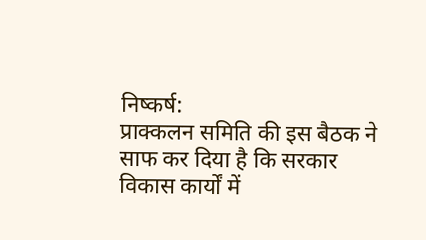निष्कर्ष:
प्राक्कलन समिति की इस बैठक ने साफ कर दिया है कि सरकार विकास कार्यों में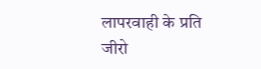लापरवाही के प्रति जीरो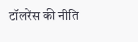टॉलरेंस की नीति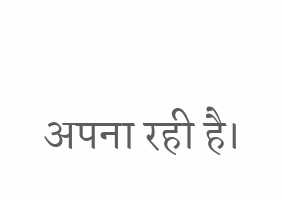अपना रही है।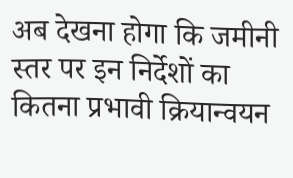अब देखना होगा कि जमीनी स्तर पर इन निर्देशों का कितना प्रभावी क्रियान्वयन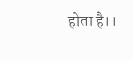होता है।।